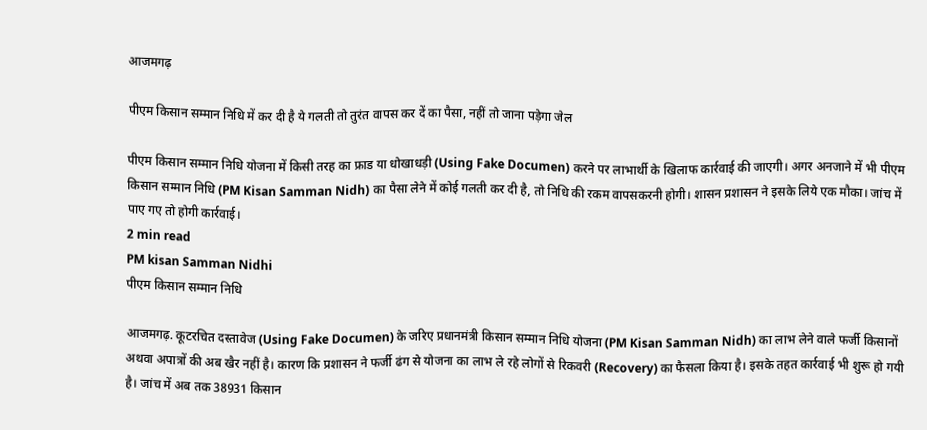आजमगढ़

पीएम किसान सम्मान निधि में कर दी है ये गलती तो तुरंत वापस कर दें का पैसा, नहीं तो जाना पड़ेगा जेल

पीएम किसान सम्मान निधि योजना में किसी तरह का फ्राड या धोखाधड़ी (Using Fake Documen) करने पर लाभार्थी के खिलाफ कार्रवाई की जाएगी। अगर अनजाने में भी पीएम किसान सम्मान निधि (PM Kisan Samman Nidh) का पैसा लेने में कोई गलती कर दी है, तो निधि की रकम वापसकरनी होगी। शासन प्रशासन ने इसके लिये एक मौका। जांच में पाए गए तो होगी कार्रवाई।
2 min read
PM kisan Samman Nidhi
पीएम किसान सम्मान निधि

आजमगढ़. कूटरचित दस्तावेज (Using Fake Documen) के जरिए प्रधानमंत्री किसान सम्मान निधि योजना (PM Kisan Samman Nidh) का लाभ लेने वाले फर्जी किसानों अथवा अपात्रों की अब खैर नहीं है। कारण कि प्रशासन ने फर्जी ढंग से योजना का लाभ ले रहे लोगों से रिकवरी (Recovery) का फैसला किया है। इसके तहत कार्रवाई भी शुरू हो गयी है। जांच में अब तक 38931 किसान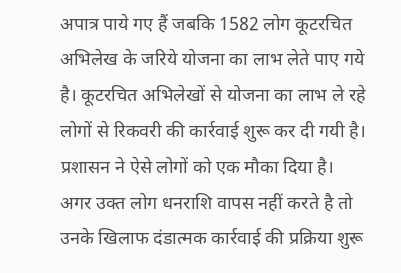अपात्र पाये गए हैं जबकि 1582 लोग कूटरचित अभिलेख के जरिये योजना का लाभ लेते पाए गये है। कूटरचित अभिलेखों से योजना का लाभ ले रहे लोगों से रिकवरी की कार्रवाई शुरू कर दी गयी है। प्रशासन ने ऐसे लोगों को एक मौका दिया है। अगर उक्त लोग धनराशि वापस नहीं करते है तो उनके खिलाफ दंडात्मक कार्रवाई की प्रक्रिया शुरू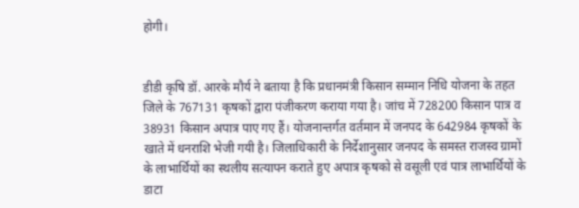होगी।


डीडी कृषि डॉ. आरके मौर्य ने बताया है कि प्रधानमंत्री किसान सम्मान निधि योजना के तहत जिले के 767131 कृषकों द्वारा पंजीकरण कराया गया है। जांच में 728200 किसान पात्र व 38931 किसान अपात्र पाए गए हैं। योजनान्तर्गत वर्तमान में जनपद के 642984 कृषकों के खाते में धनराशि भेजी गयी है। जिलाधिकारी के निर्देशानुसार जनपद के समस्त राजस्व ग्रामों के लाभार्थियों का स्थलीय सत्यापन कराते हुए अपात्र कृषको से वसूली एवं पात्र लाभार्थियों के डाटा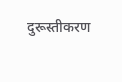दुरूस्तीकरण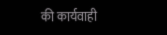की कार्यवाही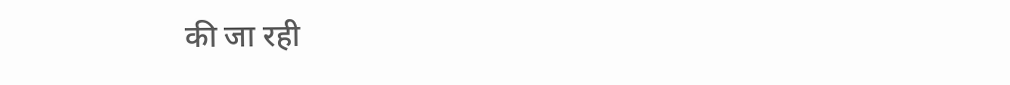की जा रही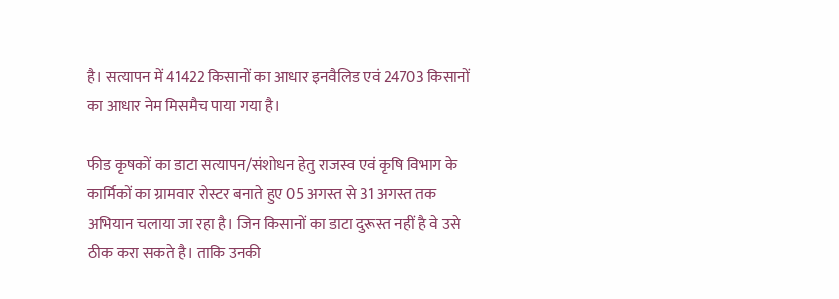है। सत्यापन में 41422 किसानों का आधार इनवैलिड एवं 24703 किसानों का आधार नेम मिसमैच पाया गया है।

फीड कृषकों का डाटा सत्यापन/संशोधन हेतु राजस्व एवं कृषि विभाग के कार्मिकों का ग्रामवार रोस्टर बनाते हुए 05 अगस्त से 31 अगस्त तक अभियान चलाया जा रहा है। जिन किसानों का डाटा दुरूस्त नहीं है वे उसे ठीक करा सकते है। ताकि उनकी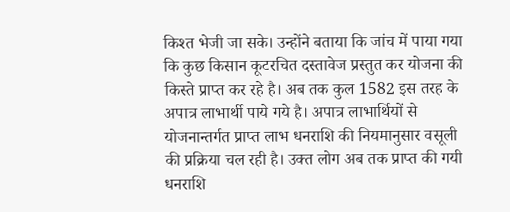किश्त भेजी जा सके। उन्होंने बताया कि जांच में पाया गया कि कुछ किसान कूटरचित दस्तावेज प्रस्तुत कर योजना की किस्ते प्राप्त कर रहे है। अब तक कुल 1582 इस तरह के अपात्र लाभार्थी पाये गये है। अपात्र लाभार्थियों से योजनान्तर्गत प्राप्त लाभ धनराशि की नियमानुसार वसूली की प्रक्रिया चल रही है। उक्त लोग अब तक प्राप्त की गयी धनराशि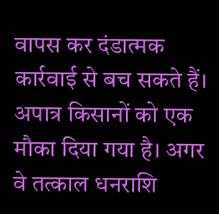वापस कर दंडात्मक कार्रवाई से बच सकते हैं। अपात्र किसानों को एक मौका दिया गया है। अगर वे तत्काल धनराशि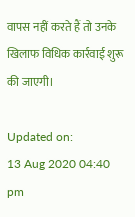वापस नहीं करते हैं तो उनके खिलाफ विधिक कार्रवाई शुरू की जाएगी।

Updated on:
13 Aug 2020 04:40 pm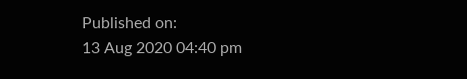Published on:
13 Aug 2020 04:40 pm